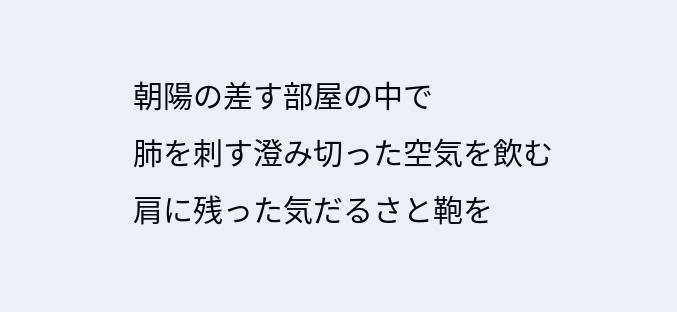朝陽の差す部屋の中で
肺を刺す澄み切った空気を飲む
肩に残った気だるさと鞄を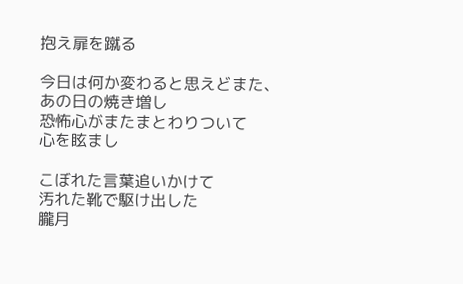抱え扉を蹴る

今日は何か変わると思えどまた、
あの日の焼き増し
恐怖心がまたまとわりついて
心を眩まし

こぼれた言葉追いかけて
汚れた靴で駆け出した
朧月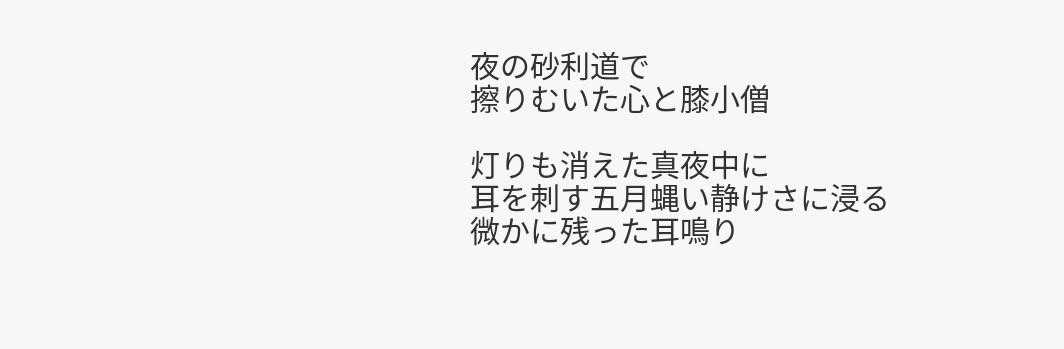夜の砂利道で
擦りむいた心と膝小僧

灯りも消えた真夜中に
耳を刺す五月蝿い静けさに浸る
微かに残った耳鳴り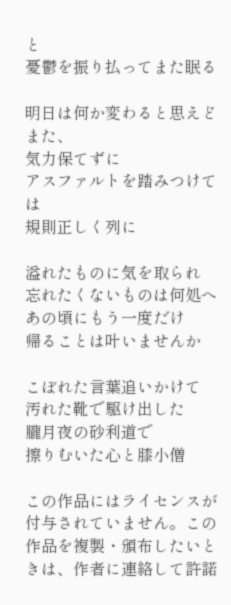と
憂鬱を振り払ってまた眠る

明日は何か変わると思えどまた、
気力保てずに
アスファルトを踏みつけては
規則正しく列に

溢れたものに気を取られ
忘れたくないものは何処へ
あの頃にもう一度だけ
帰ることは叶いませんか

こぼれた言葉追いかけて
汚れた靴で駆け出した
朧月夜の砂利道で
擦りむいた心と膝小僧

この作品にはライセンスが付与されていません。この作品を複製・頒布したいときは、作者に連絡して許諾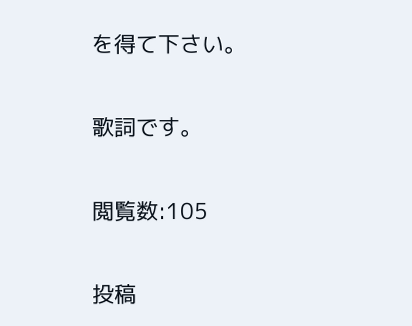を得て下さい。

歌詞です。

閲覧数:105

投稿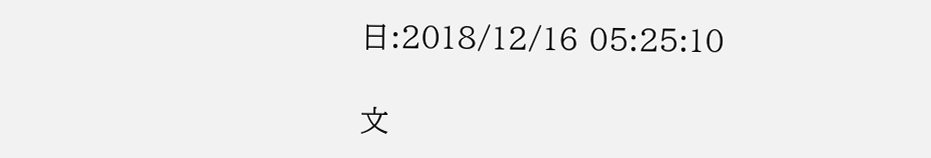日:2018/12/16 05:25:10

文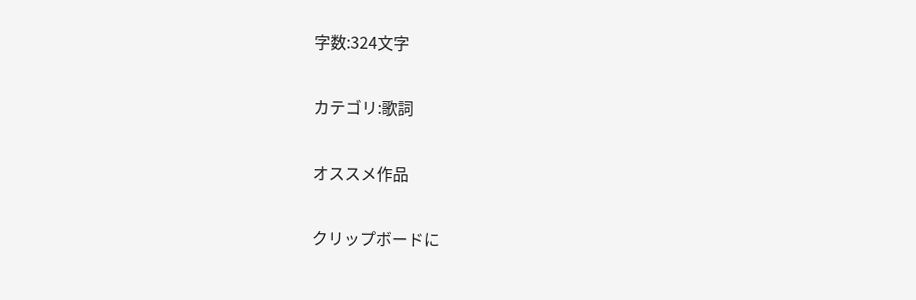字数:324文字

カテゴリ:歌詞

オススメ作品

クリップボードに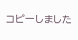コピーしました